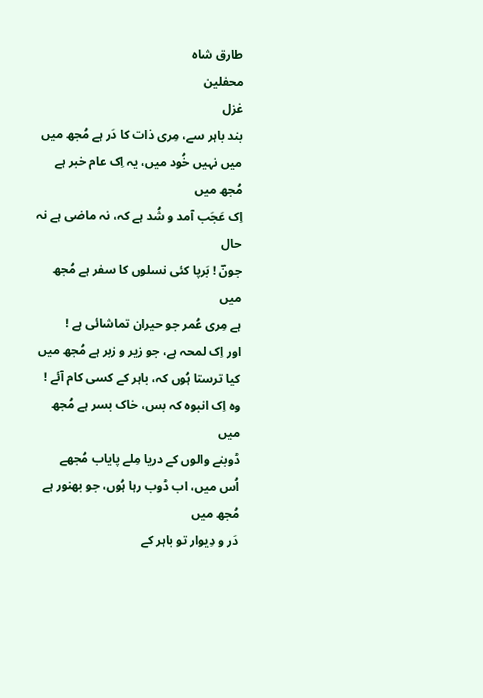طارق شاہ
محفلین
غزل
بند باہر سے، مِری ذات کا دَر ہے مُجھ میں
میں نہیں خُود میں، یہ اِک عام خبر ہے مُجھ میں
اِک عَجَب آمد و شُد ہے کہ، نہ ماضی ہے نہ حال
جونؔ ! بَرپا کئی نسلوں کا سفر ہے مُجھ میں
ہے مِری عُمر جو حیران تماشائی ہے !
اور اِک لمحہ ہے، جو زیر و زبر ہے مُجھ میں
کیا ترستا ہُوں کہ، باہر کے کسی کام آئے !
وہ اِک انبوہ کہ بس، خاک بسر ہے مُجھ میں
ڈوبنے والوں کے دریا مِلے پایاب مُجھے
اُس میں، اب ڈوب رہا ہُوں، جو بھنور ہے مُجھ میں
دَر و دِیوار تو باہر کے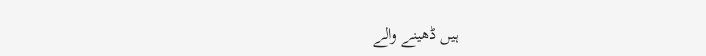ہیں ڈھینے والے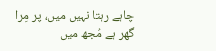چاہے رہتا نہیں میں، پر مِرا گھر ہے مُجھ میں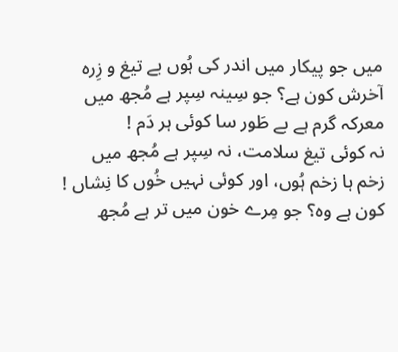میں جو پیکار میں اندر کی ہُوں بے تیغ و زِرہ
آخرش کون ہے؟ جو سِینہ سِپر ہے مُجھ میں
معرکہ گرم ہے بے طَور سا کوئی ہر دَم !
نہ کوئی تیغ سلامت، نہ سِپر ہے مُجھ میں
زخم ہا زخم ہُوں، اور کوئی نہیں خُوں کا نِشاں !
کون ہے وہ؟ جو مِرے خون میں تر ہے مُجھ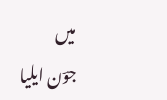میں
جوؔن ایلیا